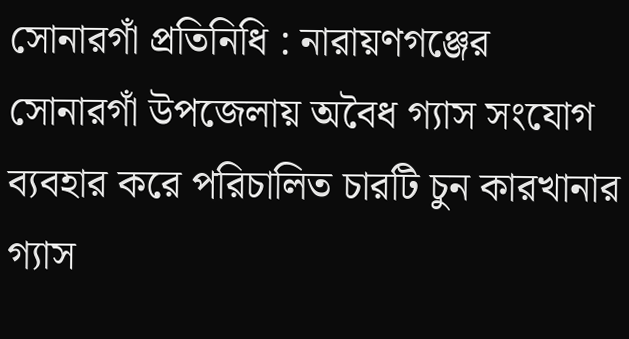সোনারগাঁ প্রতিনিধি : নারায়ণগঞ্জের সোনারগাঁ উপজেলায় অবৈধ গ্যাস সংযোগ ব্যবহার করে পরিচালিত চারটি চুন কারখানার গ্যাস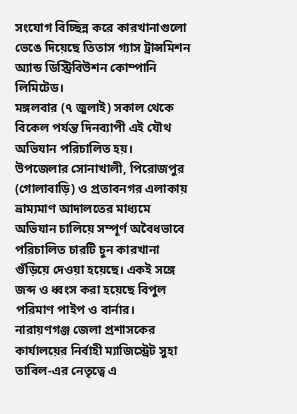সংযোগ বিচ্ছিন্ন করে কারখানাগুলো ভেঙে দিয়েছে তিতাস গ্যাস ট্রান্সমিশন অ্যান্ড ডিস্ট্রিবিউশন কোম্পানি লিমিটেড।
মঙ্গলবার (৭ জুলাই) সকাল থেকে বিকেল পর্যন্ত দিনব্যাপী এই যৌথ অভিযান পরিচালিত হয়।
উপজেলার সোনাখালী, পিরোজপুর (গোলাবাড়ি) ও প্রতাবনগর এলাকায় ভ্রাম্যমাণ আদালতের মাধ্যমে অভিযান চালিয়ে সম্পূর্ণ অবৈধভাবে পরিচালিত চারটি চুন কারখানা গুঁড়িয়ে দেওয়া হয়েছে। একই সঙ্গে জব্দ ও ধ্বংস করা হয়েছে বিপুল পরিমাণ পাইপ ও বার্নার।
নারায়ণগঞ্জ জেলা প্রশাসকের কার্যালয়ের নির্বাহী ম্যাজিস্ট্রেট সুহা তাবিল-এর নেতৃত্বে এ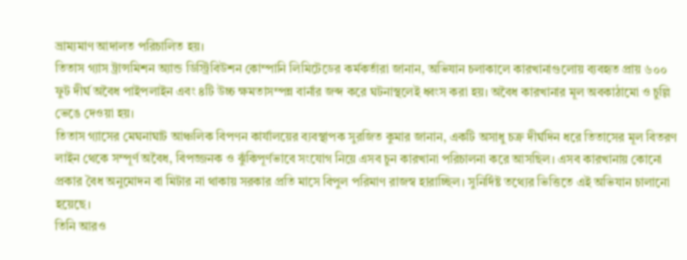ভ্রাম্যমাণ আদালত পরিচালিত হয়।
তিতাস গ্যাস ট্রান্সমিশন অ্যান্ড ডিস্ট্রিবিউশন কোম্পানি লিমিটেডের কর্মকর্তারা জানান, অভিযান চলাকালে কারখানাগুলোয় ব্যবহৃত প্রায় ৬০০ ফুট দীর্ঘ অবৈধ পাইপলাইন এবং ৪টি উচ্চ ক্ষমতাসম্পন্ন বার্নার জব্দ করে ঘটনাস্থলেই ধ্বংস করা হয়। অবৈধ কারখানার মূল অবকাঠামো ও চুল্লি ভেঙে দেওয়া হয়।
তিতাস গ্যাসের মেঘনাঘাট আঞ্চলিক বিপণন কার্যালয়ের ব্যবস্থাপক সুরজিত কুমার জানান, একটি অসাধু চক্র দীর্ঘদিন ধরে তিতাসের মূল বিতরণ লাইন থেকে সম্পূর্ণ অবৈধ, বিপজ্জনক ও ঝুঁকিপূর্ণভাবে সংযোগ নিয়ে এসব চুন কারখানা পরিচালনা করে আসছিল। এসব কারখানায় কোনো প্রকার বৈধ অনুমোদন বা মিটার না থাকায় সরকার প্রতি মাসে বিপুল পরিমাণ রাজস্ব হারাচ্ছিল। সুনির্দিষ্ট তথ্যের ভিত্তিতে এই অভিযান চালানো হয়েছে।
তিনি আরও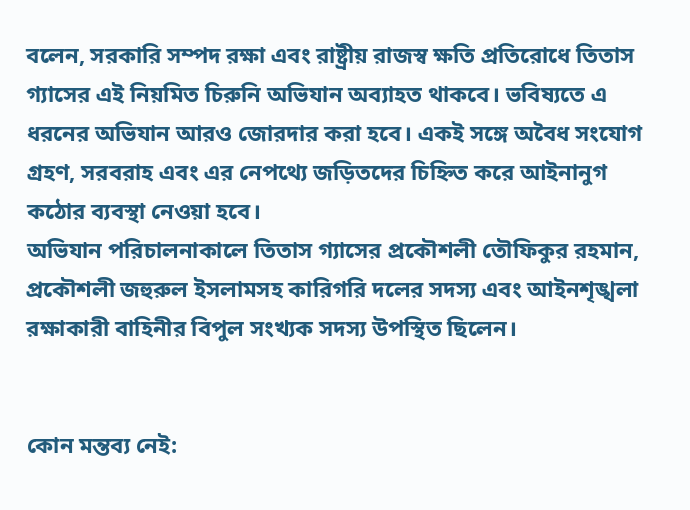বলেন, সরকারি সম্পদ রক্ষা এবং রাষ্ট্রীয় রাজস্ব ক্ষতি প্রতিরোধে তিতাস গ্যাসের এই নিয়মিত চিরুনি অভিযান অব্যাহত থাকবে। ভবিষ্যতে এ ধরনের অভিযান আরও জোরদার করা হবে। একই সঙ্গে অবৈধ সংযোগ গ্রহণ, সরবরাহ এবং এর নেপথ্যে জড়িতদের চিহ্নিত করে আইনানুগ কঠোর ব্যবস্থা নেওয়া হবে।
অভিযান পরিচালনাকালে তিতাস গ্যাসের প্রকৌশলী তৌফিকুর রহমান, প্রকৌশলী জহুরুল ইসলামসহ কারিগরি দলের সদস্য এবং আইনশৃঙ্খলা রক্ষাকারী বাহিনীর বিপুল সংখ্যক সদস্য উপস্থিত ছিলেন।


কোন মন্তব্য নেই: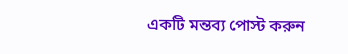একটি মন্তব্য পোস্ট করুন